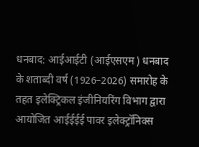धनबाद: आईआईटी (आईएसएम) धनबाद के शताब्दी वर्ष (1926–2026) समारोह के तहत इलेक्ट्रिकल इंजीनियरिंग विभाग द्वारा आयोजित आईईईई पावर इलेक्ट्रॉनिक्स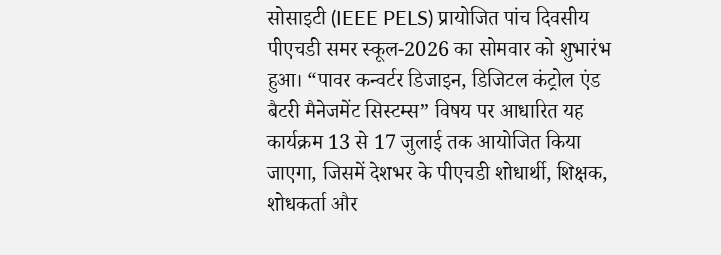सोसाइटी (IEEE PELS) प्रायोजित पांच दिवसीय पीएचडी समर स्कूल-2026 का सोमवार को शुभारंभ हुआ। “पावर कन्वर्टर डिजाइन, डिजिटल कंट्रोल एंड बैटरी मैनेजमेंट सिस्टम्स” विषय पर आधारित यह कार्यक्रम 13 से 17 जुलाई तक आयोजित किया जाएगा, जिसमें देशभर के पीएचडी शोधार्थी, शिक्षक, शोधकर्ता और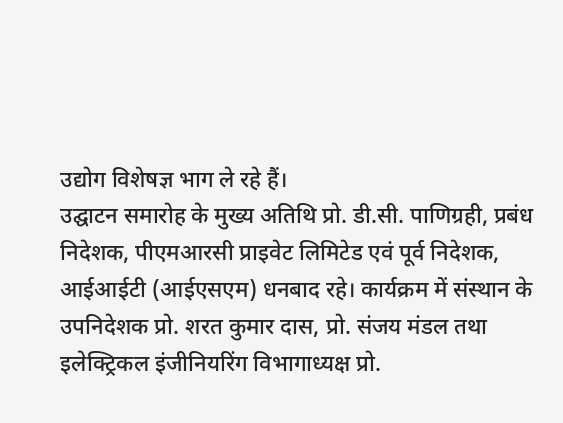उद्योग विशेषज्ञ भाग ले रहे हैं।
उद्घाटन समारोह के मुख्य अतिथि प्रो. डी.सी. पाणिग्रही, प्रबंध निदेशक, पीएमआरसी प्राइवेट लिमिटेड एवं पूर्व निदेशक, आईआईटी (आईएसएम) धनबाद रहे। कार्यक्रम में संस्थान के उपनिदेशक प्रो. शरत कुमार दास, प्रो. संजय मंडल तथा इलेक्ट्रिकल इंजीनियरिंग विभागाध्यक्ष प्रो.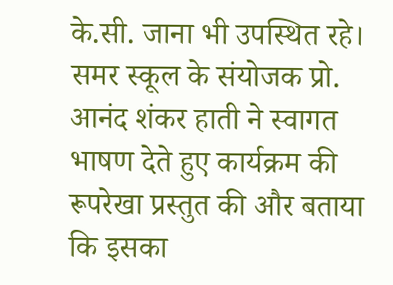के.सी. जाना भी उपस्थित रहे। समर स्कूल के संयोजक प्रो. आनंद शंकर हाती ने स्वागत भाषण देते हुए कार्यक्रम की रूपरेखा प्रस्तुत की और बताया कि इसका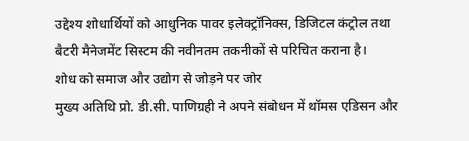उद्देश्य शोधार्थियों को आधुनिक पावर इलेक्ट्रॉनिक्स, डिजिटल कंट्रोल तथा बैटरी मैनेजमेंट सिस्टम की नवीनतम तकनीकों से परिचित कराना है।
शोध को समाज और उद्योग से जोड़ने पर जोर
मुख्य अतिथि प्रो. डी.सी. पाणिग्रही ने अपने संबोधन में थॉमस एडिसन और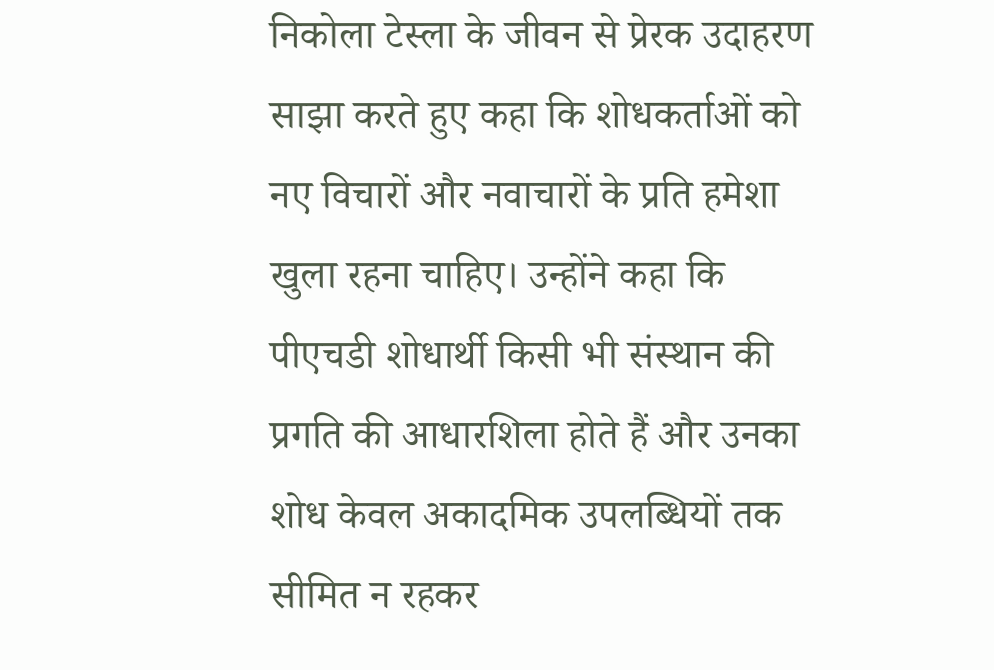निकोला टेस्ला के जीवन से प्रेरक उदाहरण साझा करते हुए कहा कि शोधकर्ताओं को नए विचारों और नवाचारों के प्रति हमेशा खुला रहना चाहिए। उन्होंने कहा कि पीएचडी शोधार्थी किसी भी संस्थान की प्रगति की आधारशिला होते हैं और उनका शोध केवल अकादमिक उपलब्धियों तक सीमित न रहकर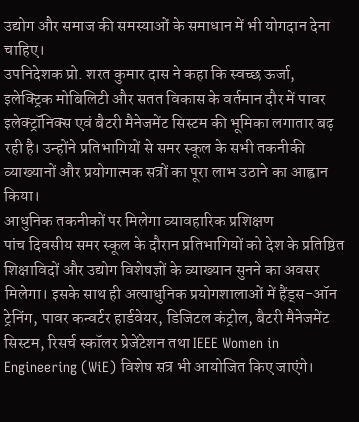उद्योग और समाज की समस्याओं के समाधान में भी योगदान देना चाहिए।
उपनिदेशक प्रो. शरत कुमार दास ने कहा कि स्वच्छ ऊर्जा, इलेक्ट्रिक मोबिलिटी और सतत विकास के वर्तमान दौर में पावर इलेक्ट्रॉनिक्स एवं बैटरी मैनेजमेंट सिस्टम की भूमिका लगातार बढ़ रही है। उन्होंने प्रतिभागियों से समर स्कूल के सभी तकनीकी व्याख्यानों और प्रयोगात्मक सत्रों का पूरा लाभ उठाने का आह्वान किया।
आधुनिक तकनीकों पर मिलेगा व्यावहारिक प्रशिक्षण
पांच दिवसीय समर स्कूल के दौरान प्रतिभागियों को देश के प्रतिष्ठित शिक्षाविदों और उद्योग विशेषज्ञों के व्याख्यान सुनने का अवसर मिलेगा। इसके साथ ही अत्याधुनिक प्रयोगशालाओं में हैंड्स-ऑन ट्रेनिंग, पावर कन्वर्टर हार्डवेयर, डिजिटल कंट्रोल, बैटरी मैनेजमेंट सिस्टम, रिसर्च स्कॉलर प्रेजेंटेशन तथा IEEE Women in Engineering (WiE) विशेष सत्र भी आयोजित किए जाएंगे।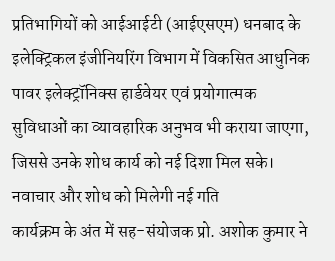प्रतिभागियों को आईआईटी (आईएसएम) धनबाद के इलेक्ट्रिकल इंजीनियरिंग विभाग में विकसित आधुनिक पावर इलेक्ट्रॉनिक्स हार्डवेयर एवं प्रयोगात्मक सुविधाओं का व्यावहारिक अनुभव भी कराया जाएगा, जिससे उनके शोध कार्य को नई दिशा मिल सके।
नवाचार और शोध को मिलेगी नई गति
कार्यक्रम के अंत में सह-संयोजक प्रो. अशोक कुमार ने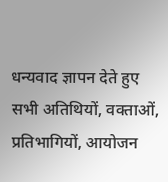धन्यवाद ज्ञापन देते हुए सभी अतिथियों, वक्ताओं, प्रतिभागियों, आयोजन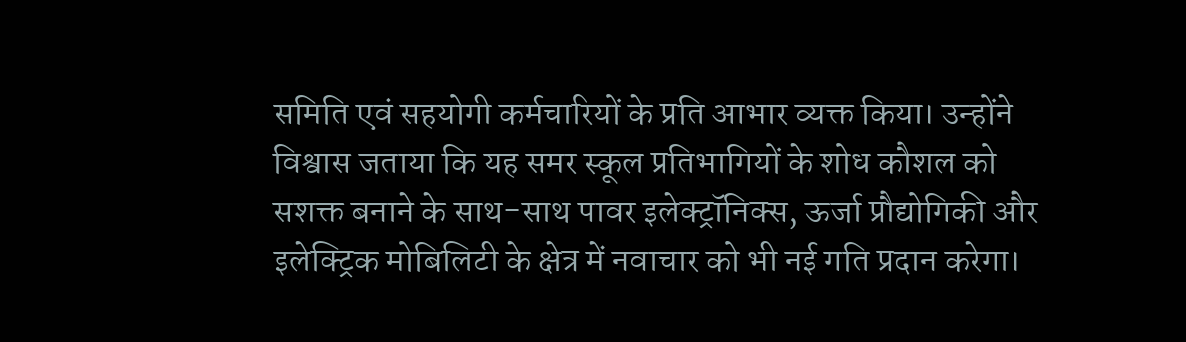समिति एवं सहयोगी कर्मचारियों के प्रति आभार व्यक्त किया। उन्होंने विश्वास जताया कि यह समर स्कूल प्रतिभागियों के शोध कौशल को सशक्त बनाने के साथ-साथ पावर इलेक्ट्रॉनिक्स, ऊर्जा प्रौद्योगिकी और इलेक्ट्रिक मोबिलिटी के क्षेत्र में नवाचार को भी नई गति प्रदान करेगा।